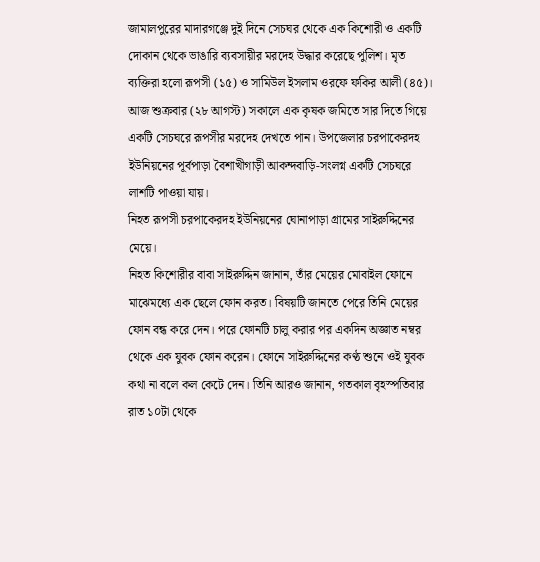জামালপুরের মাদারগঞ্জে দুই দিনে সেচঘর থেকে এক কিশোরী ও একটি দোকান থেকে ভাঙারি ব্যবসায়ীর মরদেহ উদ্ধার করেছে পুলিশ। মৃত ব্যক্তিরা হলো রূপসী (১৫) ও সামিউল ইসলাম ওরফে ফকির আলী (৪৫)।
আজ শুক্রবার (২৮ আগস্ট) সকালে এক কৃষক জমিতে সার দিতে গিয়ে একটি সেচঘরে রূপসীর মরদেহ দেখতে পান। উপজেলার চরপাকেরদহ ইউনিয়নের পূর্বপাড়া বৈশাখীগাড়ী আকন্দবাড়ি-সংলগ্ন একটি সেচঘরে লাশটি পাওয়া যায়।
নিহত রূপসী চরপাকেরদহ ইউনিয়নের ঘোনাপাড়া গ্রামের সাইরুদ্দিনের মেয়ে।
নিহত কিশোরীর বাবা সাইরুদ্দিন জানান, তাঁর মেয়ের মোবাইল ফোনে মাঝেমধ্যে এক ছেলে ফোন করত। বিষয়টি জানতে পেরে তিনি মেয়ের ফোন বন্ধ করে দেন। পরে ফোনটি চালু করার পর একদিন অজ্ঞাত নম্বর থেকে এক যুবক ফোন করেন। ফোনে সাইরুদ্দিনের কণ্ঠ শুনে ওই যুবক কথা না বলে কল কেটে দেন। তিনি আরও জানান, গতকাল বৃহস্পতিবার রাত ১০টা থেকে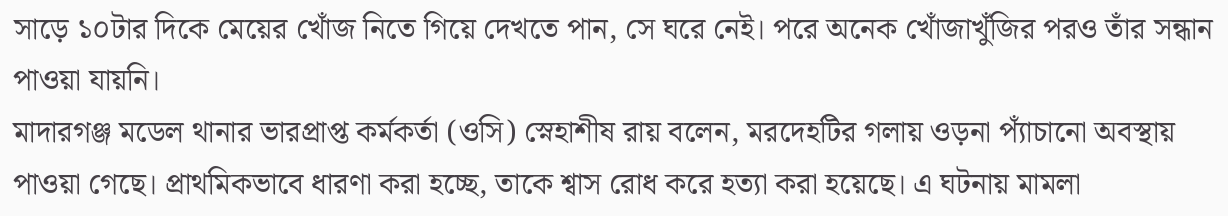সাড়ে ১০টার দিকে মেয়ের খোঁজ নিতে গিয়ে দেখতে পান, সে ঘরে নেই। পরে অনেক খোঁজাখুঁজির পরও তাঁর সন্ধান পাওয়া যায়নি।
মাদারগঞ্জ মডেল থানার ভারপ্রাপ্ত কর্মকর্তা (ওসি) স্নেহাশীষ রায় বলেন, মরদেহটির গলায় ওড়না প্যাঁচানো অবস্থায় পাওয়া গেছে। প্রাথমিকভাবে ধারণা করা হচ্ছে, তাকে শ্বাস রোধ করে হত্যা করা হয়েছে। এ ঘটনায় মামলা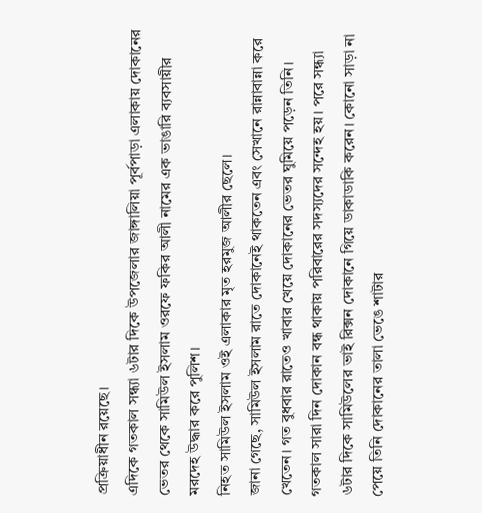প্রক্রিয়াধীন রয়েছে।
এদিকে গতকাল সন্ধ্যা ৬টার দিকে উপজেলার জাঙ্গালিয়া পূর্বপাড়া এলাকায় দোকানের ভেতর থেকে সামিউল ইসলাম ওরফে ফকির আলী নামের এক ভাঙারি ব্যবসায়ীর মরদেহ উদ্ধার করে পুলিশ।
নিহত সামিউল ইসলাম ওই এলাকার মৃত হরমুজ আলীর ছেলে।
জানা গেছে, সামিউল ইসলাম রাতে দোকানেই থাকতেন এবং সেখানে রান্নাবান্না করে খেতেন। গত বুধবার রাতেও খাবার খেয়ে দোকানের ভেতর ঘুমিয়ে পড়েন তিনি। গতকাল সারা দিন দোকান বন্ধ থাকায় পরিবারের সদস্যদের সন্দেহ হয়। পরে সন্ধ্যা ৬টার দিকে সামিউলের ভাই রিক্সন দোকানে গিয়ে ডাকাডাকি করেন। কোনো সাড়া না পেয়ে তিনি দোকানের তালা ভেঙে শাটার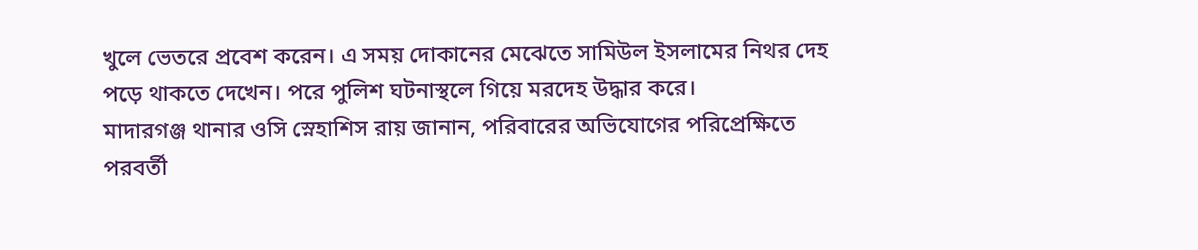খুলে ভেতরে প্রবেশ করেন। এ সময় দোকানের মেঝেতে সামিউল ইসলামের নিথর দেহ পড়ে থাকতে দেখেন। পরে পুলিশ ঘটনাস্থলে গিয়ে মরদেহ উদ্ধার করে।
মাদারগঞ্জ থানার ওসি স্নেহাশিস রায় জানান, পরিবারের অভিযোগের পরিপ্রেক্ষিতে পরবর্তী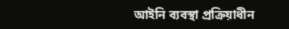আইনি ব্যবস্থা প্রক্রিয়াধীন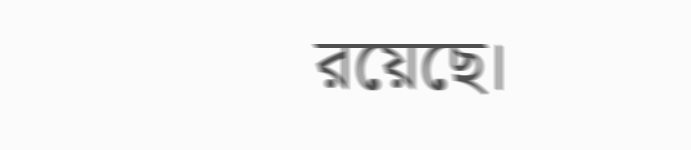রয়েছে।